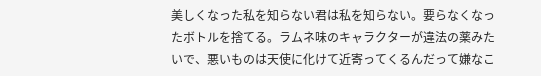美しくなった私を知らない君は私を知らない。要らなくなったボトルを捨てる。ラムネ味のキャラクターが違法の薬みたいで、悪いものは天使に化けて近寄ってくるんだって嫌なこ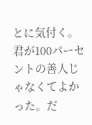とに気付く。君が100パーセントの善人じゃなくてよかった。だ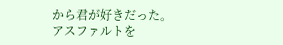から君が好きだった。
アスファルトを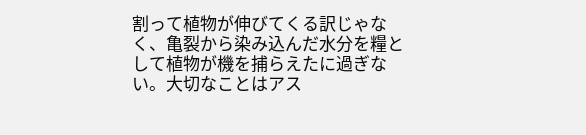割って植物が伸びてくる訳じゃなく、亀裂から染み込んだ水分を糧として植物が機を捕らえたに過ぎない。大切なことはアス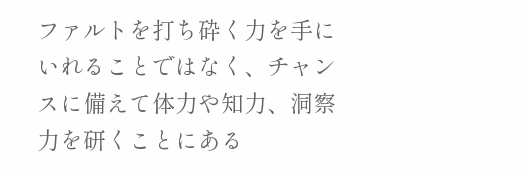ファルトを打ち砕く力を手にいれることではなく、チャンスに備えて体力や知力、洞察力を研くことにある